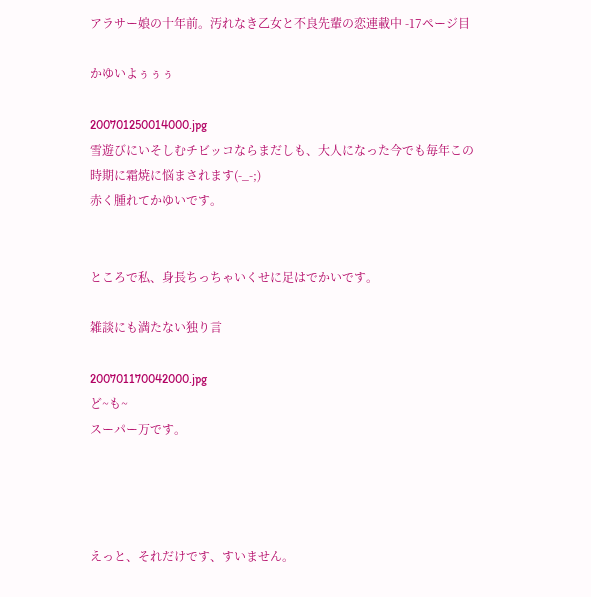アラサー娘の十年前。汚れなき乙女と不良先輩の恋連載中 -17ページ目

かゆいよぅぅぅ

200701250014000.jpg
雪遊びにいそしむチビッコならまだしも、大人になった今でも毎年この時期に霜焼に悩まされます(-_-;)
赤く腫れてかゆいです。


ところで私、身長ちっちゃいくせに足はでかいです。

雑談にも満たない独り言

200701170042000.jpg
ど~も~
スーパー万です。




えっと、それだけです、すいません。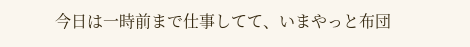今日は一時前まで仕事してて、いまやっと布団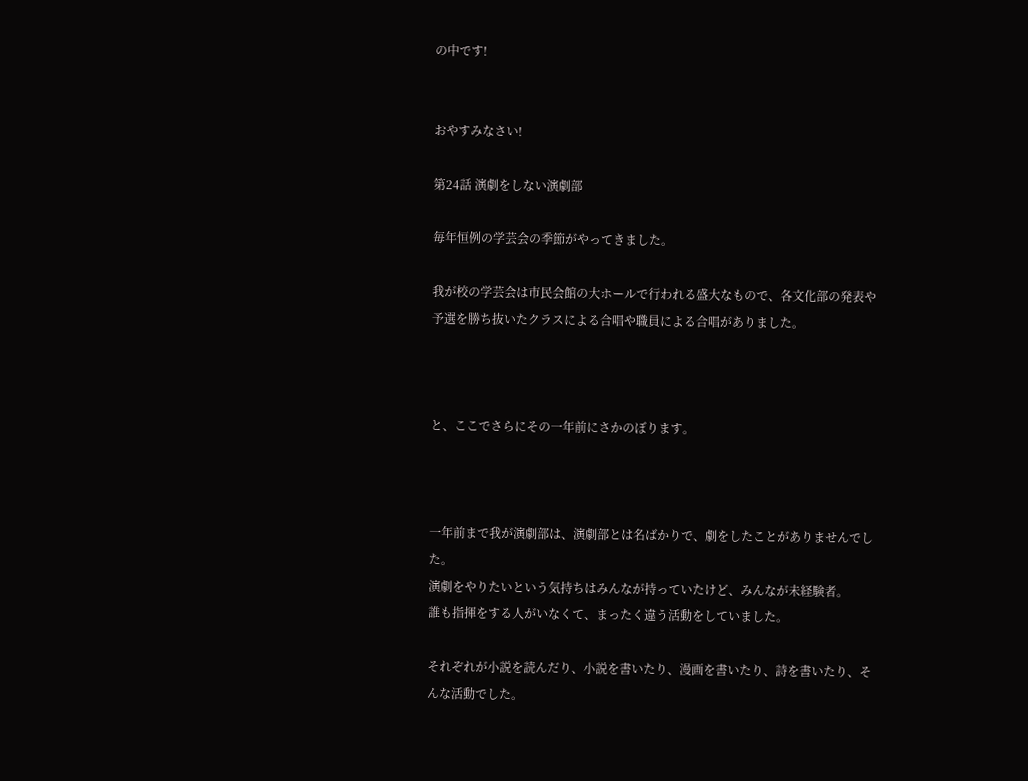の中です!


おやすみなさい!

第24話 演劇をしない演劇部

毎年恒例の学芸会の季節がやってきました。

我が校の学芸会は市民会館の大ホールで行われる盛大なもので、各文化部の発表や予選を勝ち抜いたクラスによる合唱や職員による合唱がありました。



と、ここでさらにその一年前にさかのぼります。



一年前まで我が演劇部は、演劇部とは名ばかりで、劇をしたことがありませんでした。
演劇をやりたいという気持ちはみんなが持っていたけど、みんなが未経験者。
誰も指揮をする人がいなくて、まったく違う活動をしていました。

それぞれが小説を読んだり、小説を書いたり、漫画を書いたり、詩を書いたり、そんな活動でした。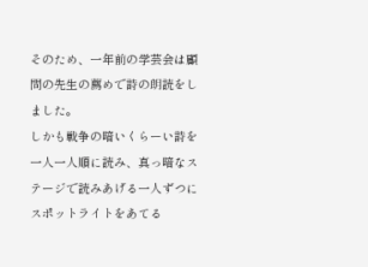そのため、一年前の学芸会は顧問の先生の薦めで詩の朗読をしました。
しかも戦争の暗いくらーい詩を一人一人順に読み、真っ暗なステージで読みあげる一人ずつにスポットライトをあてる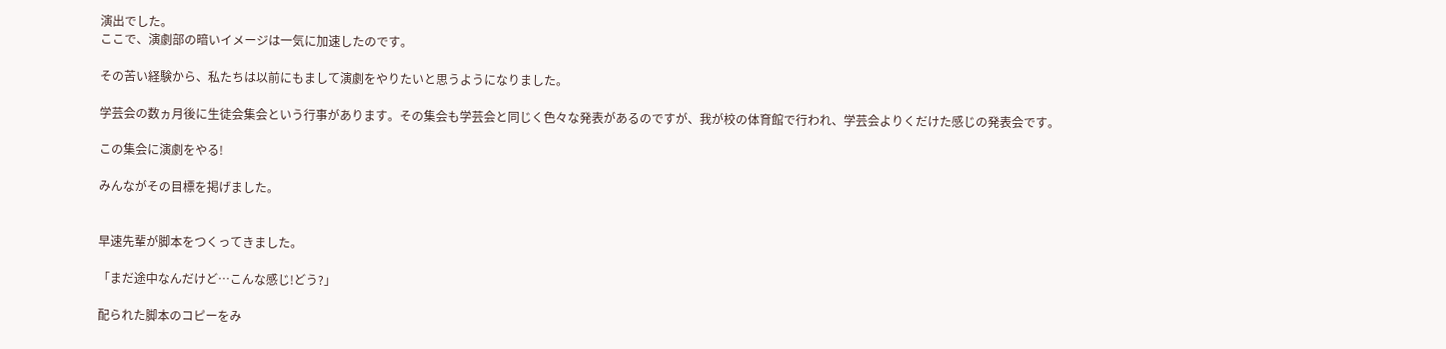演出でした。
ここで、演劇部の暗いイメージは一気に加速したのです。

その苦い経験から、私たちは以前にもまして演劇をやりたいと思うようになりました。

学芸会の数ヵ月後に生徒会集会という行事があります。その集会も学芸会と同じく色々な発表があるのですが、我が校の体育館で行われ、学芸会よりくだけた感じの発表会です。

この集会に演劇をやる!

みんながその目標を掲げました。


早速先輩が脚本をつくってきました。

「まだ途中なんだけど…こんな感じ!どう?」

配られた脚本のコピーをみ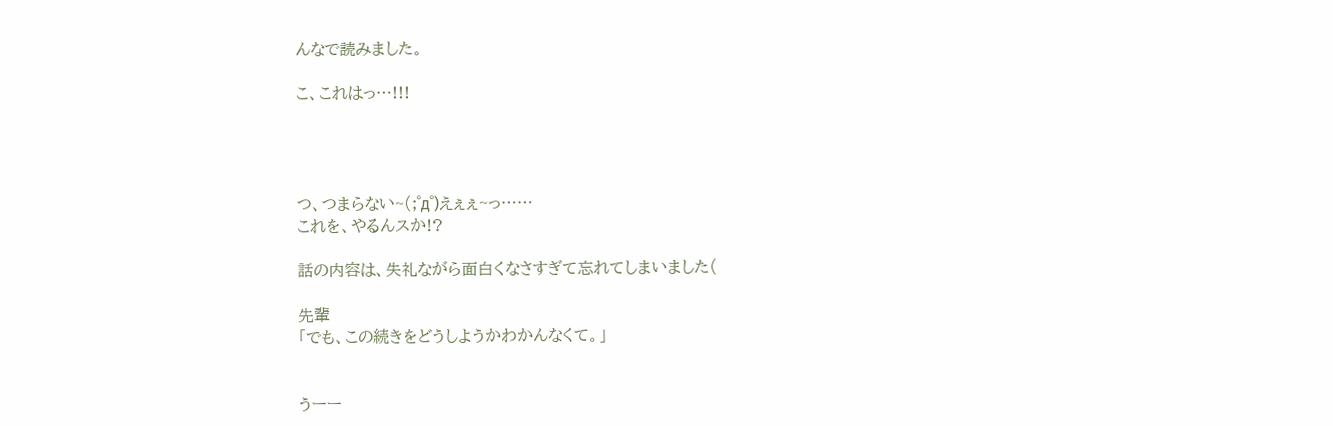んなで読みました。

こ、これはっ…!!!




つ、つまらない~(;゜д゜)えぇぇ~っ……
これを、やるんスか!?

話の内容は、失礼ながら面白くなさすぎて忘れてしまいました(

先輩
「でも、この続きをどうしようかわかんなくて。」


うーー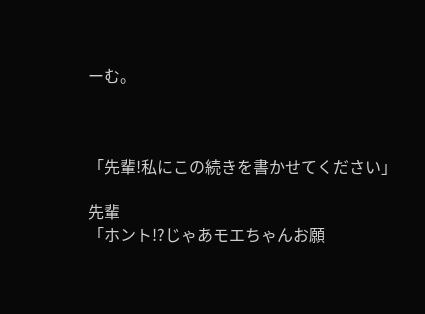ーむ。



「先輩!私にこの続きを書かせてください」

先輩
「ホント!?じゃあモエちゃんお願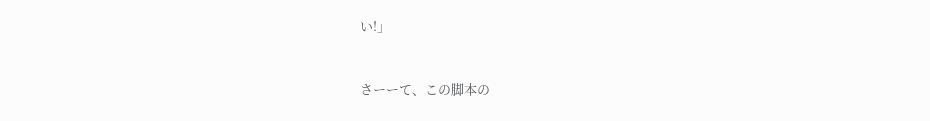い!」


さーーて、この脚本の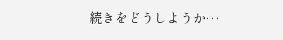続きをどうしようか…